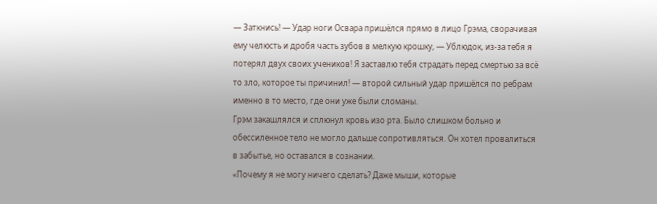— Заткнись! — Удар ноги Освара пришёлся прямо в лицо Грэма, сворачивая ему челюсть и дробя часть зубов в мелкую крошку, — Ублюдок, из-за тебя я потерял двух своих учеников! Я заставлю тебя страдать перед смертью за всё то зло, которое ты причинил! — второй сильный удар пришёлся по ребрам именно в то место, где они уже были сломаны.
Грэм закашлялся и сплюнул кровь изо рта. Было слишком больно и обессиленное тело не могло дальше сопротивляться. Он хотел провалиться в забытье, но оставался в сознании.
«Почему я не могу ничего сделать? Даже мыши, которые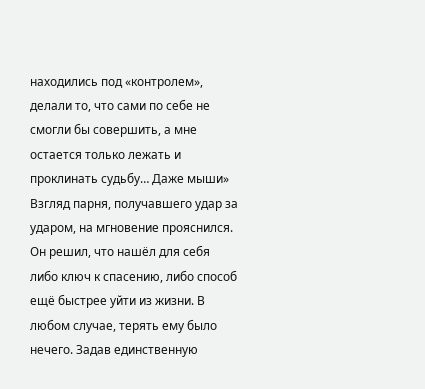находились под «контролем», делали то, что сами по себе не смогли бы совершить, а мне остается только лежать и проклинать судьбу… Даже мыши»
Взгляд парня, получавшего удар за ударом, на мгновение прояснился. Он решил, что нашёл для себя либо ключ к спасению, либо способ ещё быстрее уйти из жизни. В любом случае, терять ему было нечего. Задав единственную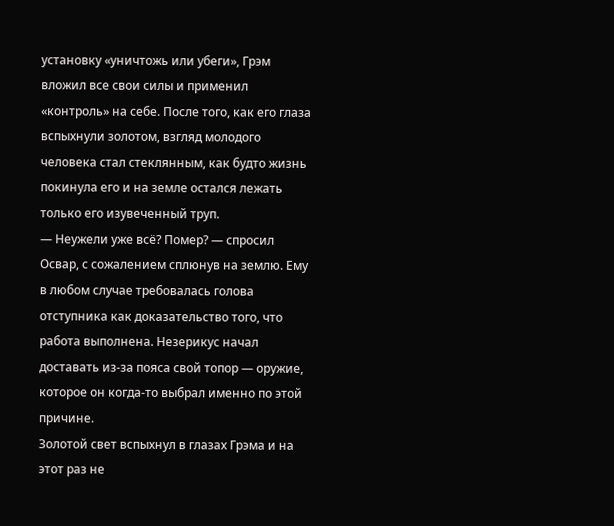установку «уничтожь или убеги», Грэм вложил все свои силы и применил «контроль» на себе. После того, как его глаза вспыхнули золотом, взгляд молодого человека стал стеклянным, как будто жизнь покинула его и на земле остался лежать только его изувеченный труп.
— Неужели уже всё? Помер? — спросил Освар, с сожалением сплюнув на землю. Ему в любом случае требовалась голова отступника как доказательство того, что работа выполнена. Незерикус начал доставать из-за пояса свой топор — оружие, которое он когда-то выбрал именно по этой причине.
Золотой свет вспыхнул в глазах Грэма и на этот раз не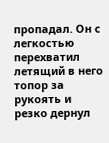пропадал. Он с легкостью перехватил летящий в него топор за рукоять и резко дернул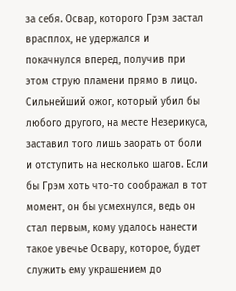за себя. Освар, которого Грэм застал врасплох, не удержался и покачнулся вперед, получив при этом струю пламени прямо в лицо. Сильнейший ожог, который убил бы любого другого, на месте Незерикуса, заставил того лишь заорать от боли и отступить на несколько шагов. Если бы Грэм хоть что-то соображал в тот момент, он бы усмехнулся, ведь он стал первым, кому удалось нанести такое увечье Освару, которое, будет служить ему украшением до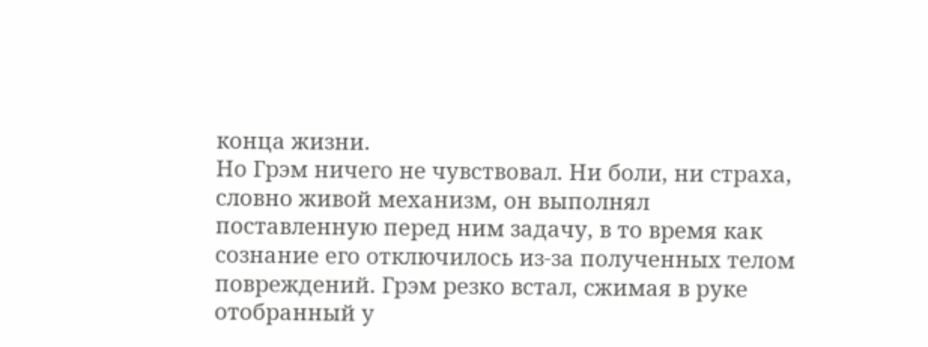конца жизни.
Но Грэм ничего не чувствовал. Ни боли, ни страха, словно живой механизм, он выполнял поставленную перед ним задачу, в то время как сознание его отключилось из-за полученных телом повреждений. Грэм резко встал, сжимая в руке отобранный у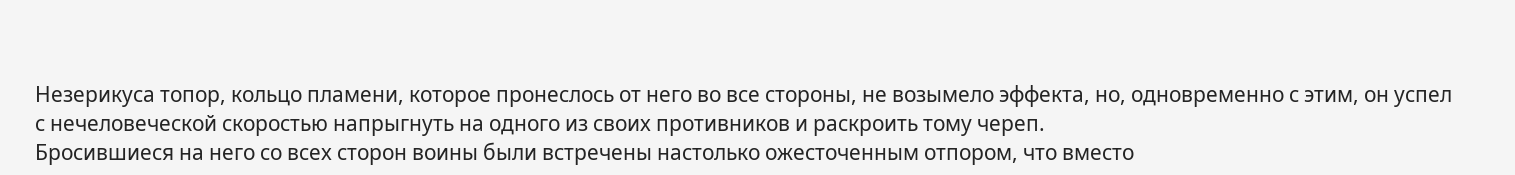Незерикуса топор, кольцо пламени, которое пронеслось от него во все стороны, не возымело эффекта, но, одновременно с этим, он успел с нечеловеческой скоростью напрыгнуть на одного из своих противников и раскроить тому череп.
Бросившиеся на него со всех сторон воины были встречены настолько ожесточенным отпором, что вместо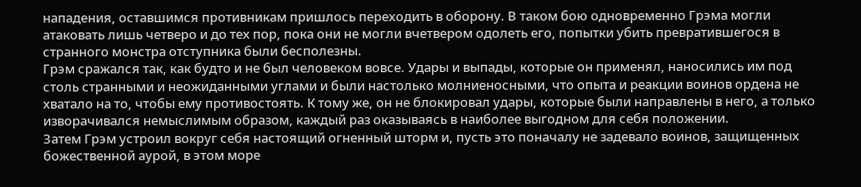нападения, оставшимся противникам пришлось переходить в оборону. В таком бою одновременно Грэма могли атаковать лишь четверо и до тех пор, пока они не могли вчетвером одолеть его, попытки убить превратившегося в странного монстра отступника были бесполезны.
Грэм сражался так, как будто и не был человеком вовсе. Удары и выпады, которые он применял, наносились им под столь странными и неожиданными углами и были настолько молниеносными, что опыта и реакции воинов ордена не хватало на то, чтобы ему противостоять. К тому же, он не блокировал удары, которые были направлены в него, а только изворачивался немыслимым образом, каждый раз оказываясь в наиболее выгодном для себя положении.
Затем Грэм устроил вокруг себя настоящий огненный шторм и, пусть это поначалу не задевало воинов, защищенных божественной аурой, в этом море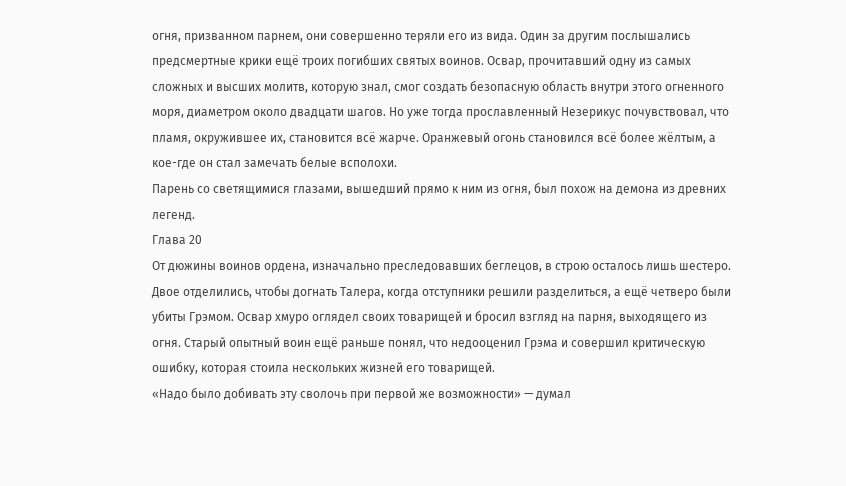огня, призванном парнем, они совершенно теряли его из вида. Один за другим послышались предсмертные крики ещё троих погибших святых воинов. Освар, прочитавший одну из самых сложных и высших молитв, которую знал, смог создать безопасную область внутри этого огненного моря, диаметром около двадцати шагов. Но уже тогда прославленный Незерикус почувствовал, что пламя, окружившее их, становится всё жарче. Оранжевый огонь становился всё более жёлтым, а кое-где он стал замечать белые всполохи.
Парень со светящимися глазами, вышедший прямо к ним из огня, был похож на демона из древних легенд.
Глава 20
От дюжины воинов ордена, изначально преследовавших беглецов, в строю осталось лишь шестеро. Двое отделились, чтобы догнать Талера, когда отступники решили разделиться, а ещё четверо были убиты Грэмом. Освар хмуро оглядел своих товарищей и бросил взгляд на парня, выходящего из огня. Старый опытный воин ещё раньше понял, что недооценил Грэма и совершил критическую ошибку, которая стоила нескольких жизней его товарищей.
«Надо было добивать эту сволочь при первой же возможности» — думал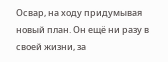Освар, на ходу придумывая новый план. Он ещё ни разу в своей жизни, за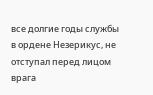все долгие годы службы в ордене Незерикус, не отступал перед лицом врага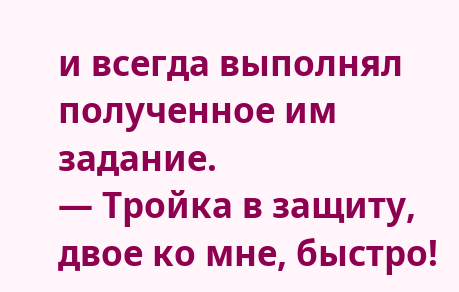и всегда выполнял полученное им задание.
— Тройка в защиту, двое ко мне, быстро!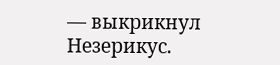— выкрикнул Незерикус.